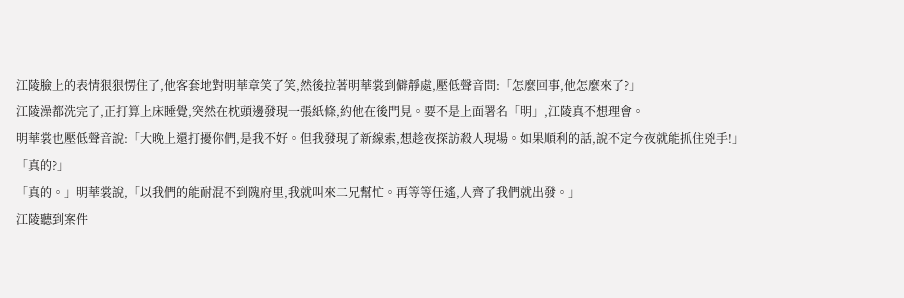江陵臉上的表情狠狠愣住了,他客套地對明華章笑了笑,然後拉著明華裳到僻靜處,壓低聲音問:「怎麼回事,他怎麼來了?」
江陵澡都洗完了,正打算上床睡覺,突然在枕頭邊發現一張紙條,約他在後門見。要不是上面署名「明」,江陵真不想理會。
明華裳也壓低聲音說:「大晚上還打擾你們,是我不好。但我發現了新線索,想趁夜探訪殺人現場。如果順利的話,說不定今夜就能抓住兇手!」
「真的?」
「真的。」明華裳說,「以我們的能耐混不到隗府里,我就叫來二兄幫忙。再等等任遙,人齊了我們就出發。」
江陵聽到案件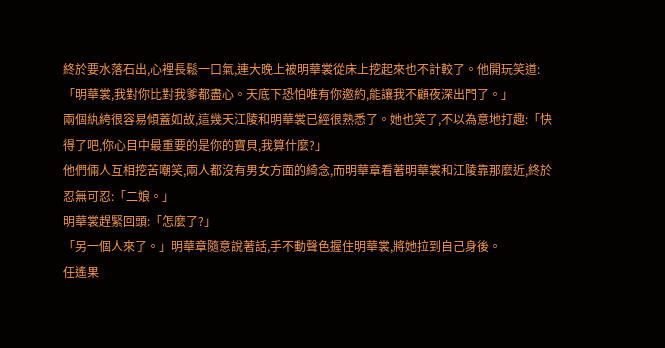終於要水落石出,心裡長鬆一口氣,連大晚上被明華裳從床上挖起來也不計較了。他開玩笑道:「明華裳,我對你比對我爹都盡心。天底下恐怕唯有你邀約,能讓我不顧夜深出門了。」
兩個紈絝很容易傾蓋如故,這幾天江陵和明華裳已經很熟悉了。她也笑了,不以為意地打趣:「快得了吧,你心目中最重要的是你的寶貝,我算什麼?」
他們倆人互相挖苦嘲笑,兩人都沒有男女方面的綺念,而明華章看著明華裳和江陵靠那麼近,終於忍無可忍:「二娘。」
明華裳趕緊回頭:「怎麼了?」
「另一個人來了。」明華章隨意說著話,手不動聲色握住明華裳,將她拉到自己身後。
任遙果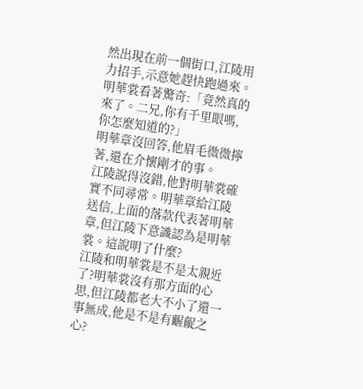然出現在前一個街口,江陵用力招手,示意她趕快跑過來。明華裳看著驚奇:「竟然真的來了。二兄,你有千里眼嗎,你怎麼知道的?」
明華章沒回答,他眉毛微微擰著,還在介懷剛才的事。
江陵說得沒錯,他對明華裳確實不同尋常。明華章給江陵送信,上面的落款代表著明華章,但江陵下意識認為是明華裳。這說明了什麼?
江陵和明華裳是不是太親近了?明華裳沒有那方面的心思,但江陵都老大不小了還一事無成,他是不是有齷齪之心?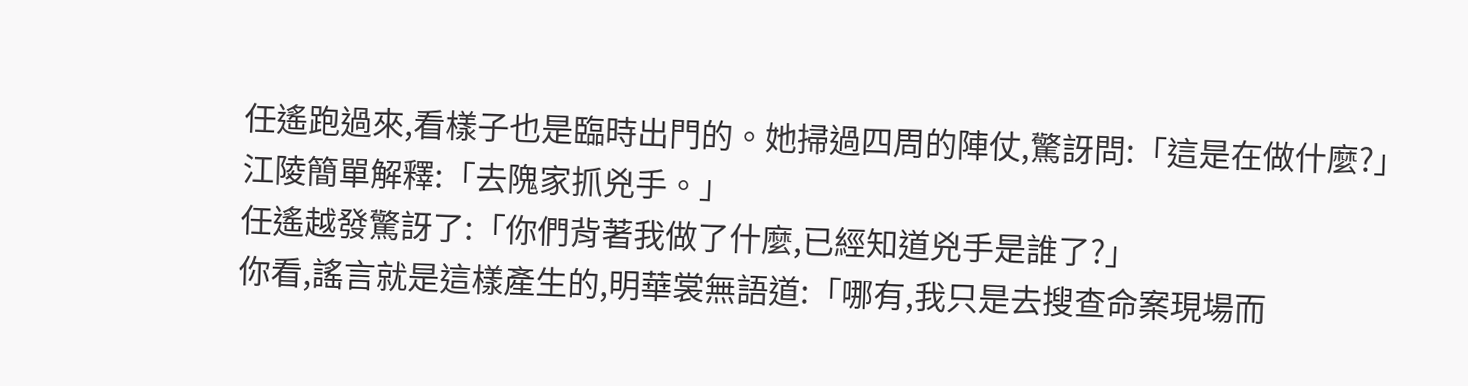任遙跑過來,看樣子也是臨時出門的。她掃過四周的陣仗,驚訝問:「這是在做什麼?」
江陵簡單解釋:「去隗家抓兇手。」
任遙越發驚訝了:「你們背著我做了什麼,已經知道兇手是誰了?」
你看,謠言就是這樣產生的,明華裳無語道:「哪有,我只是去搜查命案現場而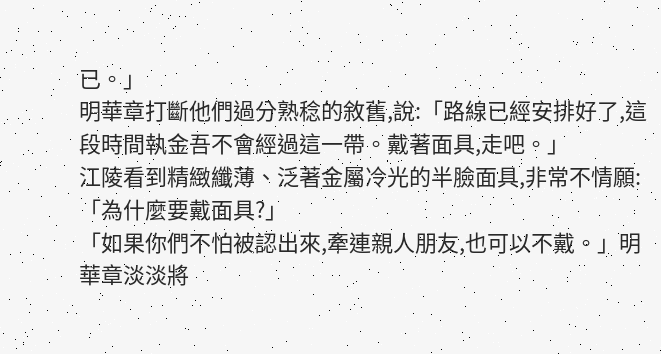已。」
明華章打斷他們過分熟稔的敘舊,說:「路線已經安排好了,這段時間執金吾不會經過這一帶。戴著面具,走吧。」
江陵看到精緻纖薄、泛著金屬冷光的半臉面具,非常不情願:「為什麼要戴面具?」
「如果你們不怕被認出來,牽連親人朋友,也可以不戴。」明華章淡淡將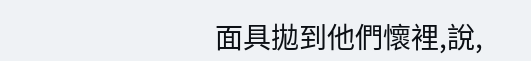面具拋到他們懷裡,說,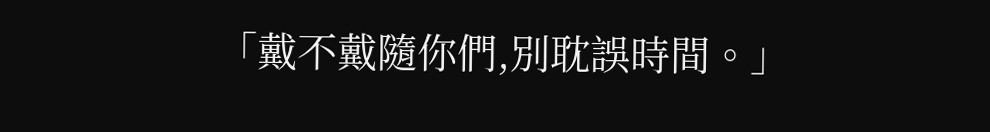「戴不戴隨你們,別耽誤時間。」